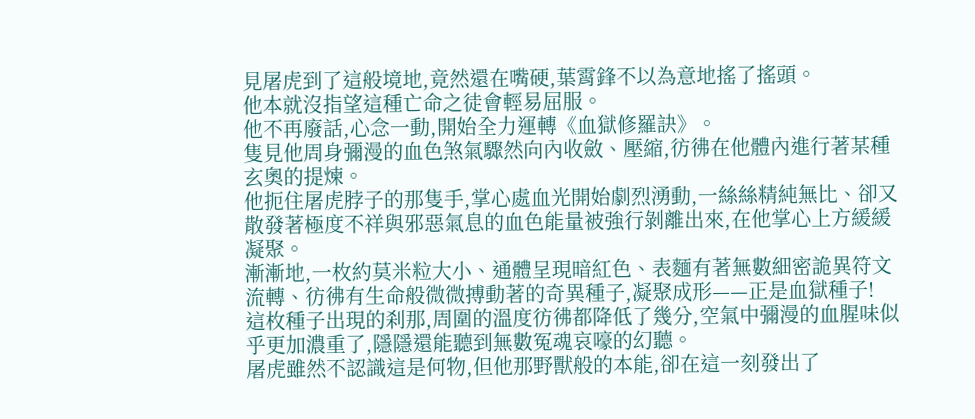見屠虎到了這般境地,竟然還在嘴硬,葉霄鋒不以為意地搖了搖頭。
他本就沒指望這種亡命之徒會輕易屈服。
他不再廢話,心念一動,開始全力運轉《血獄修羅訣》。
隻見他周身彌漫的血色煞氣驟然向內收斂、壓縮,彷彿在他體內進行著某種玄奧的提煉。
他扼住屠虎脖子的那隻手,掌心處血光開始劇烈湧動,一絲絲精純無比、卻又散發著極度不祥與邪惡氣息的血色能量被強行剝離出來,在他掌心上方緩緩凝聚。
漸漸地,一枚約莫米粒大小、通體呈現暗紅色、表麵有著無數細密詭異符文流轉、彷彿有生命般微微搏動著的奇異種子,凝聚成形——正是血獄種子!
這枚種子出現的刹那,周圍的溫度彷彿都降低了幾分,空氣中彌漫的血腥味似乎更加濃重了,隱隱還能聽到無數冤魂哀嚎的幻聽。
屠虎雖然不認識這是何物,但他那野獸般的本能,卻在這一刻發出了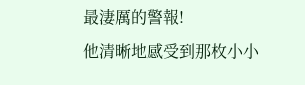最淒厲的警報!
他清晰地感受到那枚小小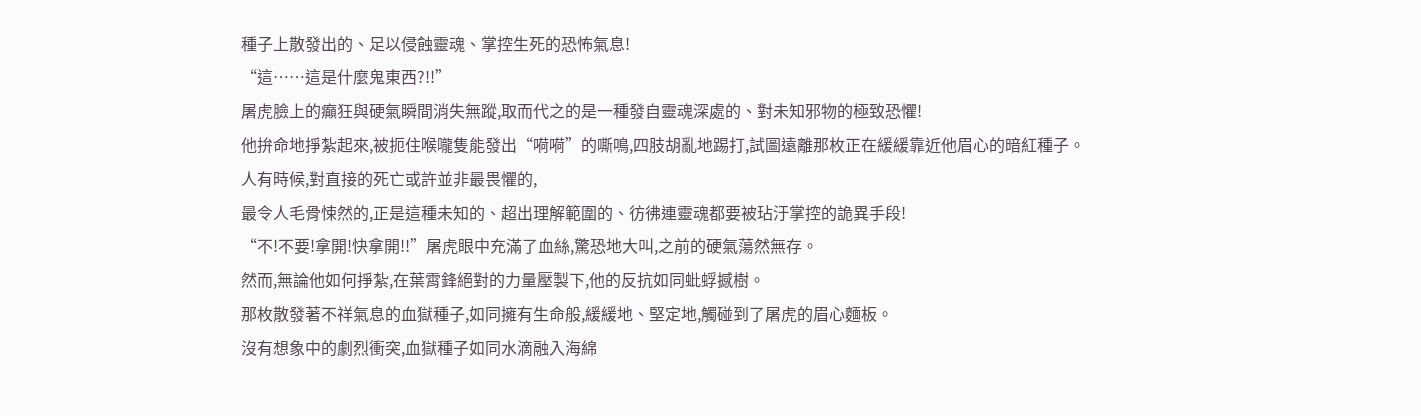種子上散發出的、足以侵蝕靈魂、掌控生死的恐怖氣息!
“這……這是什麼鬼東西?!!”
屠虎臉上的癲狂與硬氣瞬間消失無蹤,取而代之的是一種發自靈魂深處的、對未知邪物的極致恐懼!
他拚命地掙紮起來,被扼住喉嚨隻能發出“嗬嗬”的嘶鳴,四肢胡亂地踢打,試圖遠離那枚正在緩緩靠近他眉心的暗紅種子。
人有時候,對直接的死亡或許並非最畏懼的,
最令人毛骨悚然的,正是這種未知的、超出理解範圍的、彷彿連靈魂都要被玷汙掌控的詭異手段!
“不!不要!拿開!快拿開!!”屠虎眼中充滿了血絲,驚恐地大叫,之前的硬氣蕩然無存。
然而,無論他如何掙紮,在葉霄鋒絕對的力量壓製下,他的反抗如同蚍蜉撼樹。
那枚散發著不祥氣息的血獄種子,如同擁有生命般,緩緩地、堅定地,觸碰到了屠虎的眉心麵板。
沒有想象中的劇烈衝突,血獄種子如同水滴融入海綿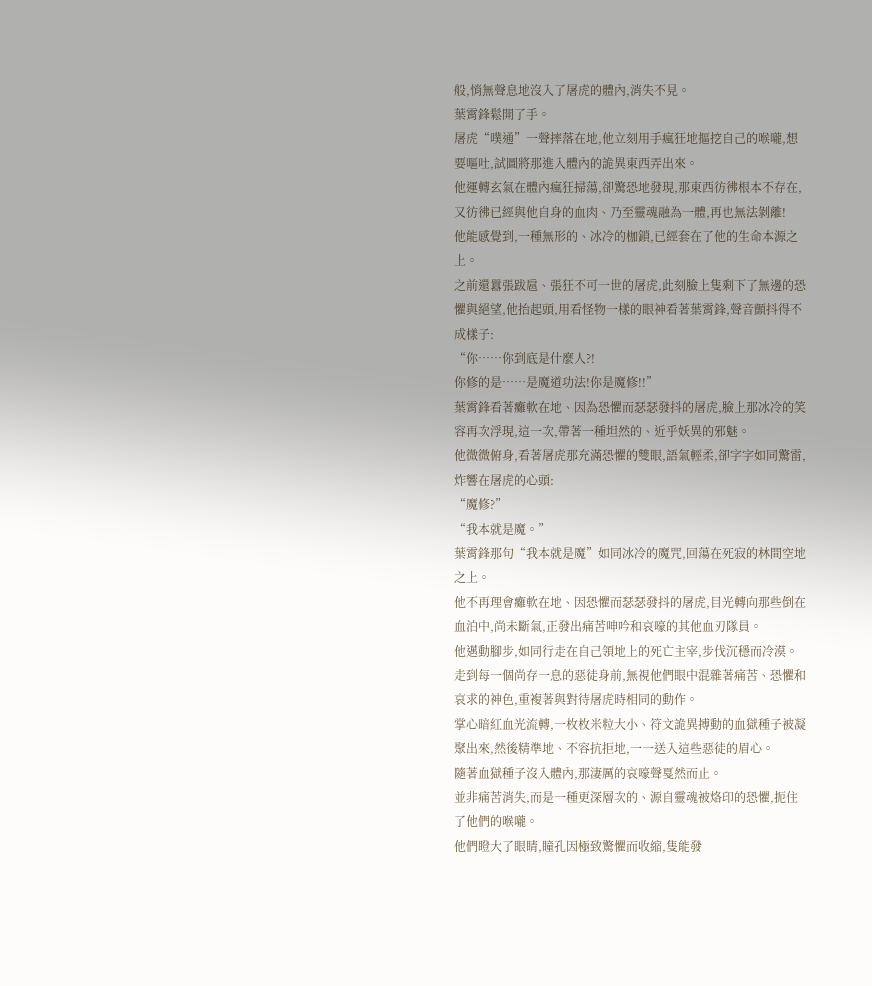般,悄無聲息地沒入了屠虎的體內,消失不見。
葉霄鋒鬆開了手。
屠虎“噗通”一聲摔落在地,他立刻用手瘋狂地摳挖自己的喉嚨,想要嘔吐,試圖將那進入體內的詭異東西弄出來。
他運轉玄氣在體內瘋狂掃蕩,卻驚恐地發現,那東西彷彿根本不存在,又彷彿已經與他自身的血肉、乃至靈魂融為一體,再也無法剝離!
他能感覺到,一種無形的、冰冷的枷鎖,已經套在了他的生命本源之上。
之前還囂張跋扈、張狂不可一世的屠虎,此刻臉上隻剩下了無邊的恐懼與絕望,他抬起頭,用看怪物一樣的眼神看著葉霄鋒,聲音顫抖得不成樣子:
“你……你到底是什麼人?!
你修的是……是魔道功法!你是魔修!!”
葉霄鋒看著癱軟在地、因為恐懼而瑟瑟發抖的屠虎,臉上那冰冷的笑容再次浮現,這一次,帶著一種坦然的、近乎妖異的邪魅。
他微微俯身,看著屠虎那充滿恐懼的雙眼,語氣輕柔,卻字字如同驚雷,炸響在屠虎的心頭:
“魔修?”
“我本就是魔。”
葉霄鋒那句“我本就是魔”如同冰冷的魔咒,回蕩在死寂的林間空地之上。
他不再理會癱軟在地、因恐懼而瑟瑟發抖的屠虎,目光轉向那些倒在血泊中,尚未斷氣,正發出痛苦呻吟和哀嚎的其他血刃隊員。
他邁動腳步,如同行走在自己領地上的死亡主宰,步伐沉穩而冷漠。
走到每一個尚存一息的惡徒身前,無視他們眼中混雜著痛苦、恐懼和哀求的神色,重複著與對待屠虎時相同的動作。
掌心暗紅血光流轉,一枚枚米粒大小、符文詭異搏動的血獄種子被凝聚出來,然後精準地、不容抗拒地,一一送入這些惡徒的眉心。
隨著血獄種子沒入體內,那淒厲的哀嚎聲戛然而止。
並非痛苦消失,而是一種更深層次的、源自靈魂被烙印的恐懼,扼住了他們的喉嚨。
他們瞪大了眼睛,瞳孔因極致驚懼而收縮,隻能發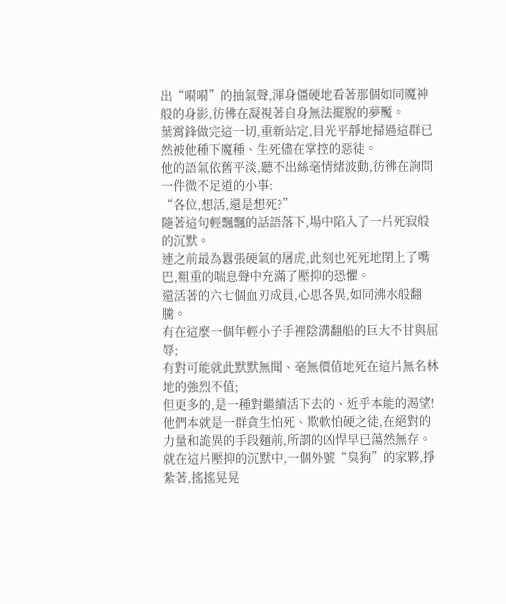出“嗬嗬”的抽氣聲,渾身僵硬地看著那個如同魔神般的身影,彷彿在凝視著自身無法擺脫的夢魘。
葉霄鋒做完這一切,重新站定,目光平靜地掃過這群已然被他種下魔種、生死儘在掌控的惡徒。
他的語氣依舊平淡,聽不出絲毫情緒波動,彷彿在詢問一件微不足道的小事:
“各位,想活,還是想死?”
隨著這句輕飄飄的話語落下,場中陷入了一片死寂般的沉默。
連之前最為囂張硬氣的屠虎,此刻也死死地閉上了嘴巴,粗重的喘息聲中充滿了壓抑的恐懼。
還活著的六七個血刃成員,心思各異,如同沸水般翻騰。
有在這麼一個年輕小子手裡陰溝翻船的巨大不甘與屈辱;
有對可能就此默默無聞、毫無價值地死在這片無名林地的強烈不值;
但更多的,是一種對繼續活下去的、近乎本能的渴望!
他們本就是一群貪生怕死、欺軟怕硬之徒,在絕對的力量和詭異的手段麵前,所謂的凶悍早已蕩然無存。
就在這片壓抑的沉默中,一個外號“臭狗”的家夥,掙紮著,搖搖晃晃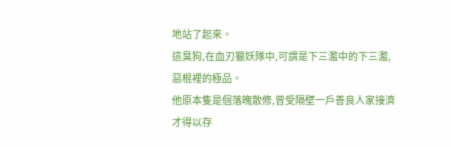地站了起來。
這臭狗,在血刃獵妖隊中,可謂是下三濫中的下三濫,惡棍裡的極品。
他原本隻是個落魄散修,曾受隔壁一戶善良人家接濟才得以存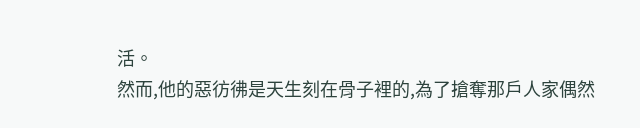活。
然而,他的惡彷彿是天生刻在骨子裡的,為了搶奪那戶人家偶然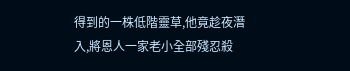得到的一株低階靈草,他竟趁夜潛入,將恩人一家老小全部殘忍殺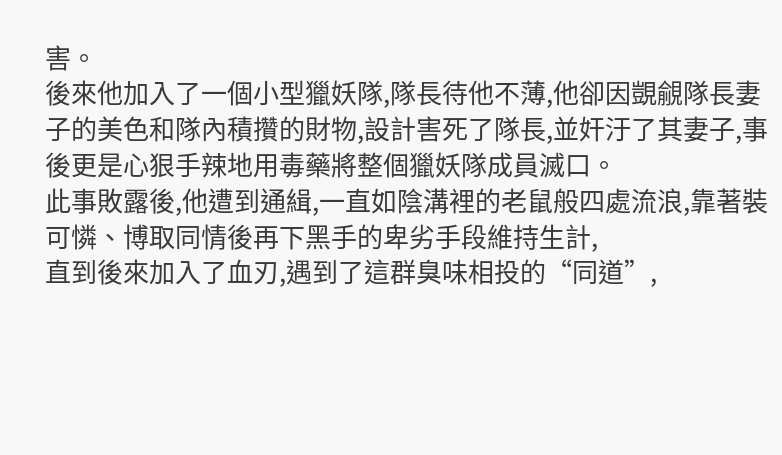害。
後來他加入了一個小型獵妖隊,隊長待他不薄,他卻因覬覦隊長妻子的美色和隊內積攢的財物,設計害死了隊長,並奸汙了其妻子,事後更是心狠手辣地用毒藥將整個獵妖隊成員滅口。
此事敗露後,他遭到通緝,一直如陰溝裡的老鼠般四處流浪,靠著裝可憐、博取同情後再下黑手的卑劣手段維持生計,
直到後來加入了血刃,遇到了這群臭味相投的“同道”,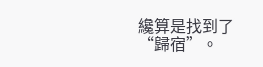纔算是找到了“歸宿”。